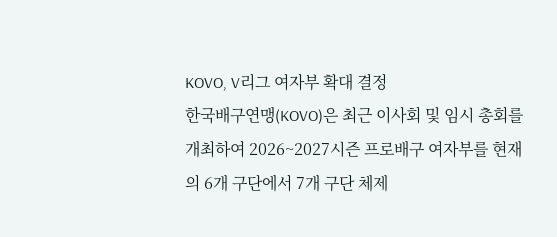KOVO, V리그 여자부 확대 결정
한국배구연맹(KOVO)은 최근 이사회 및 임시 총회를 개최하여 2026~2027시즌 프로배구 여자부를 현재의 6개 구단에서 7개 구단 체제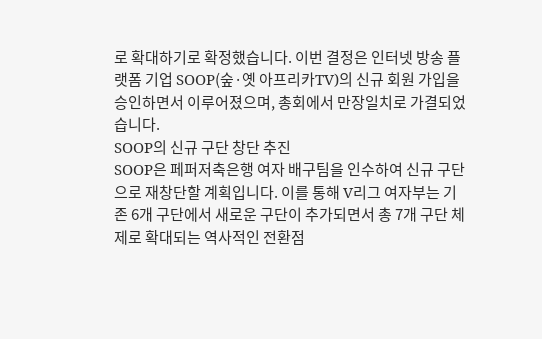로 확대하기로 확정했습니다. 이번 결정은 인터넷 방송 플랫폼 기업 SOOP(숲·옛 아프리카TV)의 신규 회원 가입을 승인하면서 이루어졌으며, 총회에서 만장일치로 가결되었습니다.
SOOP의 신규 구단 창단 추진
SOOP은 페퍼저축은행 여자 배구팀을 인수하여 신규 구단으로 재창단할 계획입니다. 이를 통해 V리그 여자부는 기존 6개 구단에서 새로운 구단이 추가되면서 총 7개 구단 체제로 확대되는 역사적인 전환점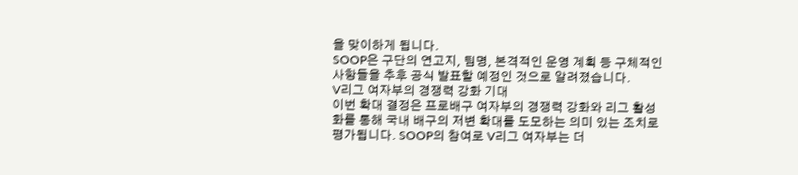을 맞이하게 됩니다.
SOOP은 구단의 연고지, 팀명, 본격적인 운영 계획 등 구체적인 사항들을 추후 공식 발표할 예정인 것으로 알려졌습니다.
V리그 여자부의 경쟁력 강화 기대
이번 확대 결정은 프로배구 여자부의 경쟁력 강화와 리그 활성화를 통해 국내 배구의 저변 확대를 도모하는 의미 있는 조치로 평가됩니다. SOOP의 참여로 V리그 여자부는 더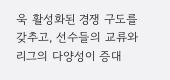욱 활성화된 경쟁 구도를 갖추고, 선수들의 교류와 리그의 다양성이 증대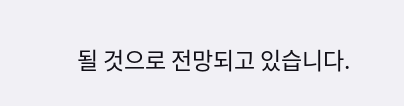될 것으로 전망되고 있습니다.